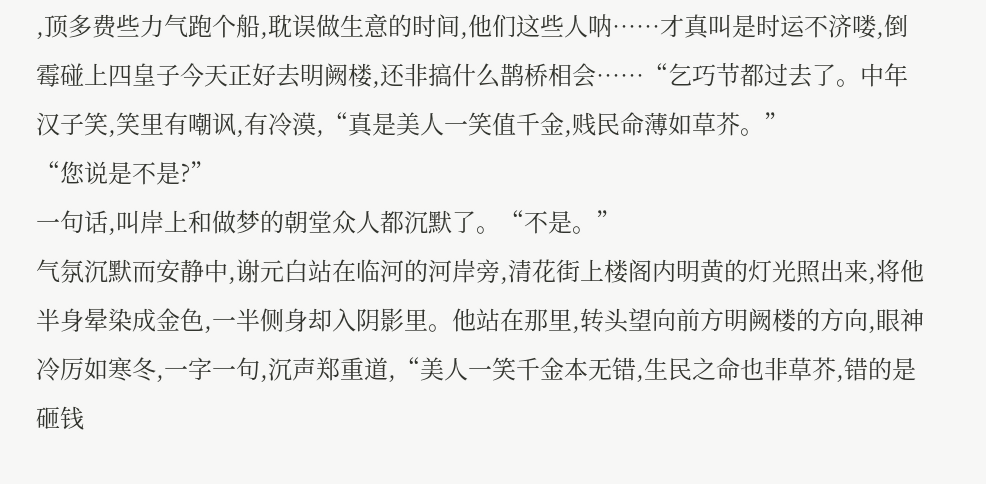,顶多费些力气跑个船,耽误做生意的时间,他们这些人呐……才真叫是时运不济喽,倒霉碰上四皇子今天正好去明阙楼,还非搞什么鹊桥相会……“乞巧节都过去了。中年汉子笑,笑里有嘲讽,有冷漠,“真是美人一笑值千金,贱民命薄如草芥。”
“您说是不是?”
一句话,叫岸上和做梦的朝堂众人都沉默了。“不是。”
气氛沉默而安静中,谢元白站在临河的河岸旁,清花街上楼阁内明黄的灯光照出来,将他半身晕染成金色,一半侧身却入阴影里。他站在那里,转头望向前方明阙楼的方向,眼神冷厉如寒冬,一字一句,沉声郑重道,“美人一笑千金本无错,生民之命也非草芥,错的是砸钱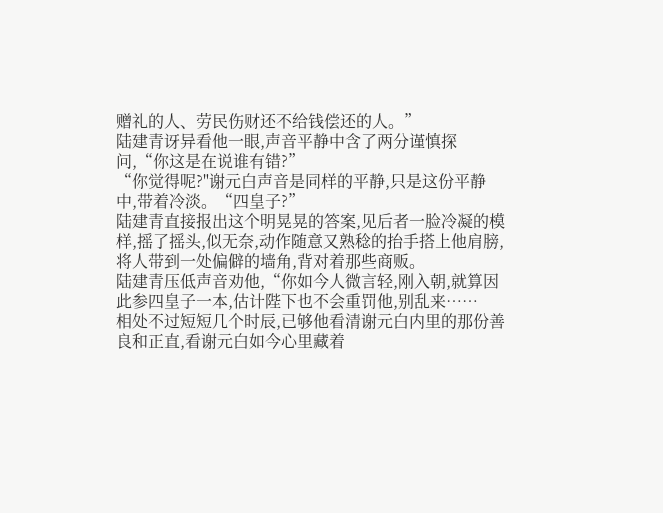赠礼的人、劳民伤财还不给钱偿还的人。”
陆建青讶异看他一眼,声音平静中含了两分谨慎探问,“你这是在说谁有错?”
“你觉得呢?"谢元白声音是同样的平静,只是这份平静中,带着冷淡。“四皇子?”
陆建青直接报出这个明晃晃的答案,见后者一脸冷凝的模样,摇了摇头,似无奈,动作随意又熟稔的抬手搭上他肩膀,将人带到一处偏僻的墙角,背对着那些商贩。
陆建青压低声音劝他,“你如今人微言轻,刚入朝,就算因此参四皇子一本,估计陛下也不会重罚他,别乱来……
相处不过短短几个时辰,已够他看清谢元白内里的那份善良和正直,看谢元白如今心里藏着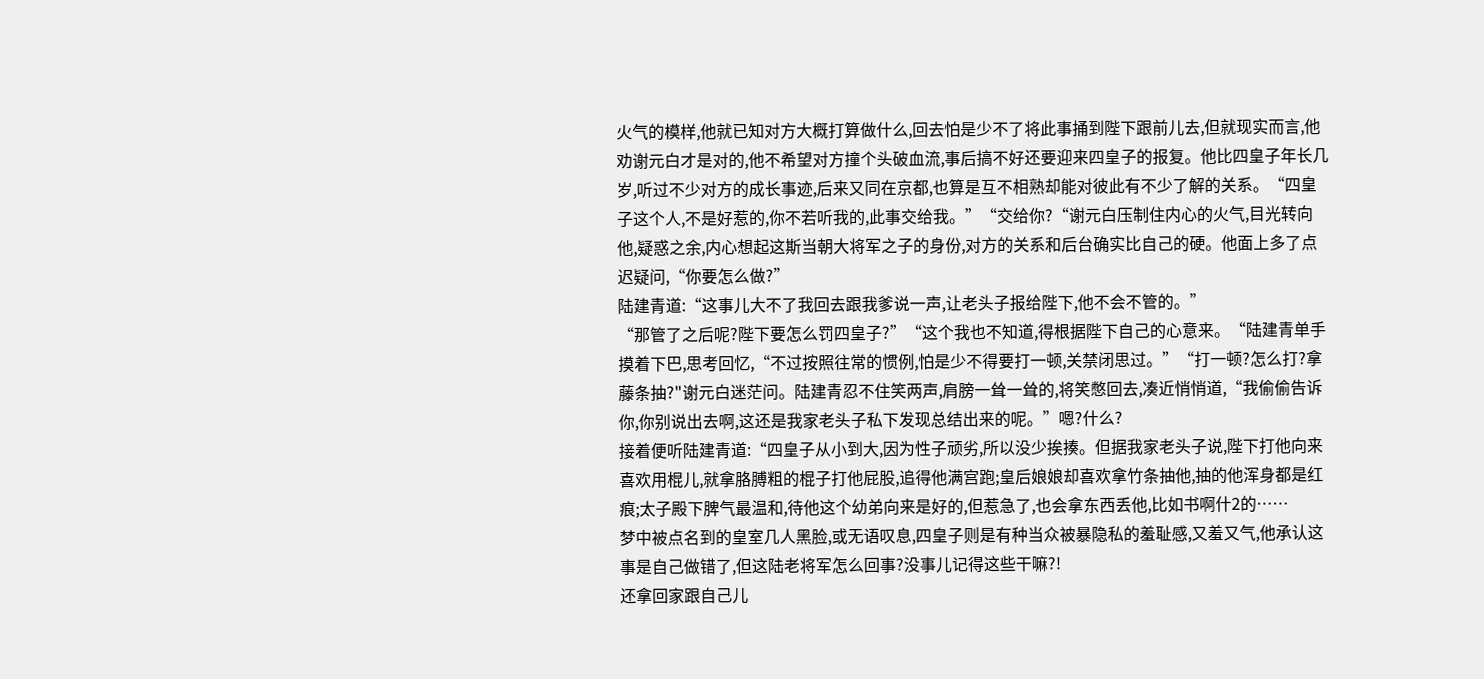火气的模样,他就已知对方大概打算做什么,回去怕是少不了将此事捅到陛下跟前儿去,但就现实而言,他劝谢元白才是对的,他不希望对方撞个头破血流,事后搞不好还要迎来四皇子的报复。他比四皇子年长几岁,听过不少对方的成长事迹,后来又同在京都,也算是互不相熟却能对彼此有不少了解的关系。“四皇子这个人,不是好惹的,你不若听我的,此事交给我。”“交给你?“谢元白压制住内心的火气,目光转向他,疑惑之余,内心想起这斯当朝大将军之子的身份,对方的关系和后台确实比自己的硬。他面上多了点迟疑问,“你要怎么做?”
陆建青道:“这事儿大不了我回去跟我爹说一声,让老头子报给陛下,他不会不管的。”
“那管了之后呢?陛下要怎么罚四皇子?”“这个我也不知道,得根据陛下自己的心意来。“陆建青单手摸着下巴,思考回忆,“不过按照往常的惯例,怕是少不得要打一顿,关禁闭思过。”“打一顿?怎么打?拿藤条抽?"谢元白迷茫问。陆建青忍不住笑两声,肩膀一耸一耸的,将笑憋回去,凑近悄悄道,“我偷偷告诉你,你别说出去啊,这还是我家老头子私下发现总结出来的呢。”嗯?什么?
接着便听陆建青道:“四皇子从小到大,因为性子顽劣,所以没少挨揍。但据我家老头子说,陛下打他向来喜欢用棍儿,就拿胳膊粗的棍子打他屁股,追得他满宫跑;皇后娘娘却喜欢拿竹条抽他,抽的他浑身都是红痕;太子殿下脾气最温和,待他这个幼弟向来是好的,但惹急了,也会拿东西丢他,比如书啊什2的……
梦中被点名到的皇室几人黑脸,或无语叹息,四皇子则是有种当众被暴隐私的羞耻感,又羞又气,他承认这事是自己做错了,但这陆老将军怎么回事?没事儿记得这些干嘛?!
还拿回家跟自己儿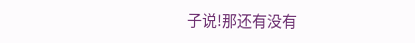子说!那还有没有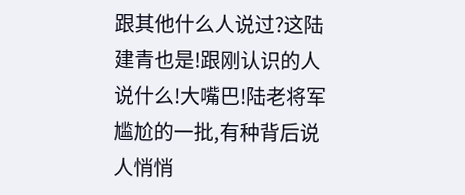跟其他什么人说过?这陆建青也是!跟刚认识的人说什么!大嘴巴!陆老将军尴尬的一批,有种背后说人悄悄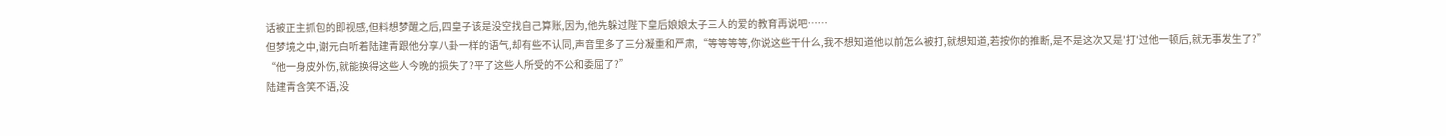话被正主抓包的即视感,但料想梦醒之后,四皇子该是没空找自己算账,因为,他先躲过陛下皇后娘娘太子三人的爱的教育再说吧……
但梦境之中,谢元白听着陆建青跟他分享八卦一样的语气,却有些不认同,声音里多了三分凝重和严肃,“等等等等,你说这些干什么,我不想知道他以前怎么被打,就想知道,若按你的推断,是不是这次又是′打′过他一顿后,就无事发生了?”
“他一身皮外伤,就能换得这些人今晚的损失了?平了这些人所受的不公和委屈了?”
陆建青含笑不语,没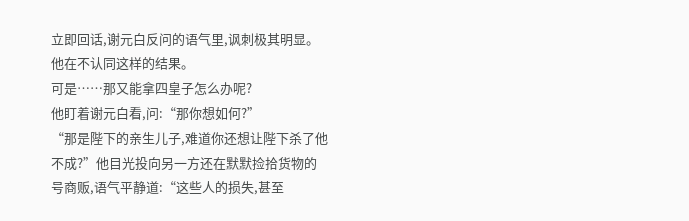立即回话,谢元白反问的语气里,讽刺极其明显。他在不认同这样的结果。
可是……那又能拿四皇子怎么办呢?
他盯着谢元白看,问:“那你想如何?”
“那是陛下的亲生儿子,难道你还想让陛下杀了他不成?”他目光投向另一方还在默默捡拾货物的号商贩,语气平静道:“这些人的损失,甚至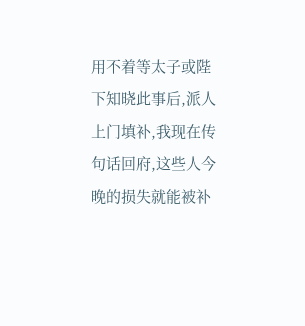用不着等太子或陛下知晓此事后,派人上门填补,我现在传句话回府,这些人今晚的损失就能被补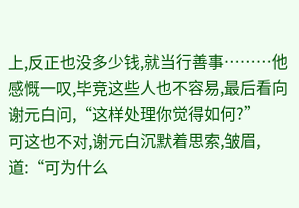上,反正也没多少钱,就当行善事………他感慨一叹,毕竞这些人也不容易,最后看向谢元白问,“这样处理你觉得如何?”
可这也不对,谢元白沉默着思索,皱眉,道:“可为什么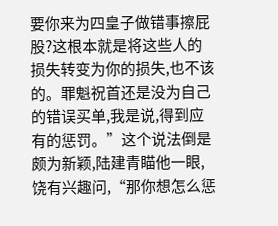要你来为四皇子做错事擦屁股?这根本就是将这些人的损失转变为你的损失,也不该的。罪魁祝首还是没为自己的错误买单,我是说,得到应有的惩罚。”这个说法倒是颇为新颖,陆建青瞄他一眼,饶有兴趣问,“那你想怎么惩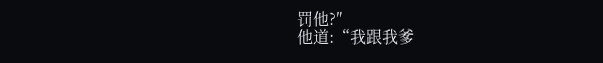罚他?″
他道:“我跟我爹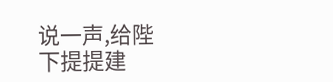说一声,给陛下提提建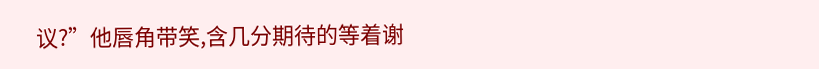议?”他唇角带笑,含几分期待的等着谢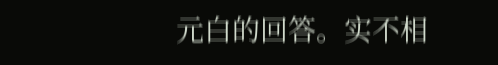元白的回答。实不相